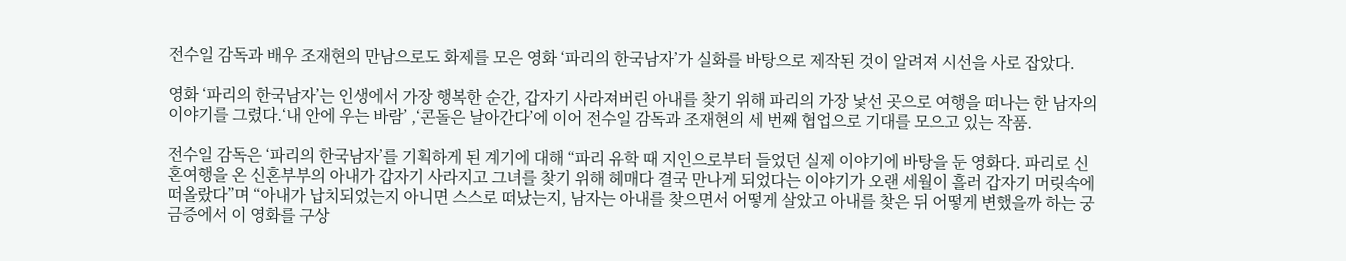전수일 감독과 배우 조재현의 만남으로도 화제를 모은 영화 ‘파리의 한국남자’가 실화를 바탕으로 제작된 것이 알려져 시선을 사로 잡았다.

영화 ‘파리의 한국남자’는 인생에서 가장 행복한 순간, 갑자기 사라져버린 아내를 찾기 위해 파리의 가장 낯선 곳으로 여행을 떠나는 한 남자의 이야기를 그렸다.‘내 안에 우는 바람’ ,‘콘돌은 날아간다’에 이어 전수일 감독과 조재현의 세 번째 협업으로 기대를 모으고 있는 작품.

전수일 감독은 ‘파리의 한국남자’를 기획하게 된 계기에 대해 “파리 유학 때 지인으로부터 들었던 실제 이야기에 바탕을 둔 영화다. 파리로 신혼여행을 온 신혼부부의 아내가 갑자기 사라지고 그녀를 찾기 위해 헤매다 결국 만나게 되었다는 이야기가 오랜 세월이 흘러 갑자기 머릿속에 떠올랐다”며 “아내가 납치되었는지 아니면 스스로 떠났는지, 남자는 아내를 찾으면서 어떻게 살았고 아내를 찾은 뒤 어떻게 변했을까 하는 궁금증에서 이 영화를 구상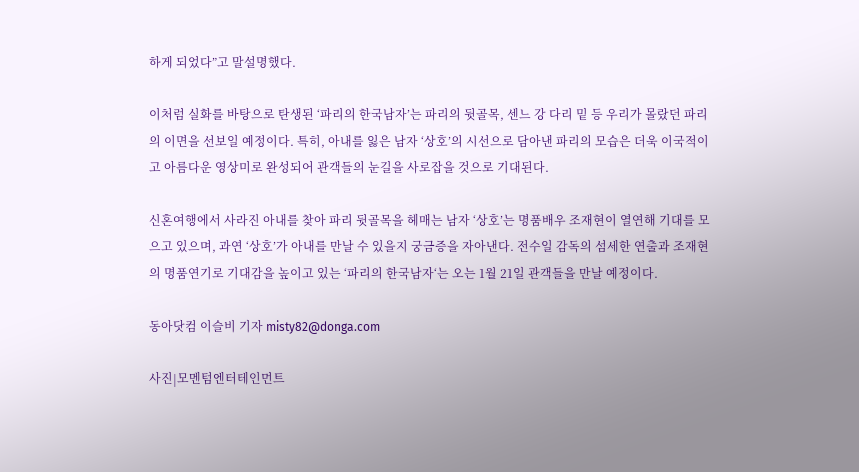하게 되었다”고 말설명했다.

이처럼 실화를 바탕으로 탄생된 ‘파리의 한국남자’는 파리의 뒷골목, 센느 강 다리 밑 등 우리가 몰랐던 파리의 이면을 선보일 예정이다. 특히, 아내를 잃은 남자 ‘상호’의 시선으로 담아낸 파리의 모습은 더욱 이국적이고 아름다운 영상미로 완성되어 관객들의 눈길을 사로잡을 것으로 기대된다.

신혼여행에서 사라진 아내를 찾아 파리 뒷골목을 헤매는 남자 ‘상호’는 명품배우 조재현이 열연해 기대를 모으고 있으며, 과연 ‘상호’가 아내를 만날 수 있을지 궁금증을 자아낸다. 전수일 감독의 섬세한 연출과 조재현의 명품연기로 기대감을 높이고 있는 ‘파리의 한국남자‘는 오는 1월 21일 관객들을 만날 예정이다.

동아닷컴 이슬비 기자 misty82@donga.com

사진|모멘텀엔터테인먼트